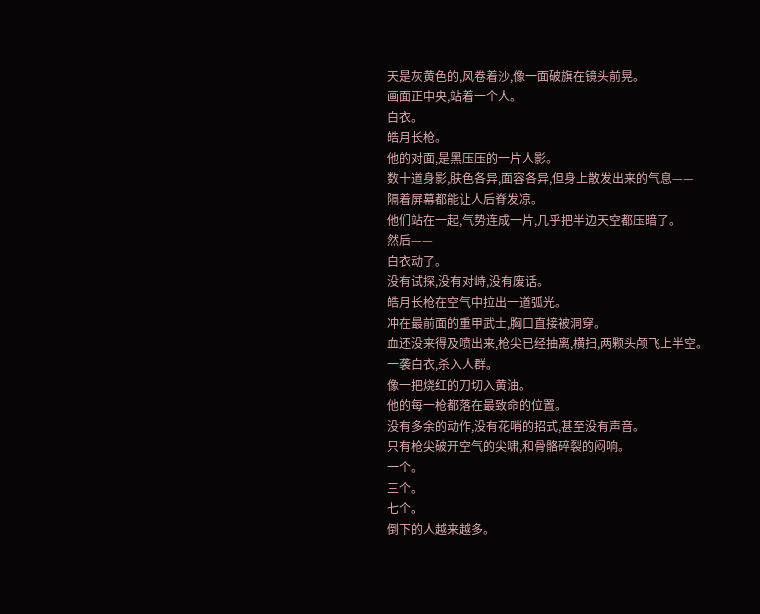天是灰黄色的,风卷着沙,像一面破旗在镜头前晃。
画面正中央,站着一个人。
白衣。
皓月长枪。
他的对面,是黑压压的一片人影。
数十道身影,肤色各异,面容各异,但身上散发出来的气息——
隔着屏幕都能让人后脊发凉。
他们站在一起,气势连成一片,几乎把半边天空都压暗了。
然后——
白衣动了。
没有试探,没有对峙,没有废话。
皓月长枪在空气中拉出一道弧光。
冲在最前面的重甲武士,胸口直接被洞穿。
血还没来得及喷出来,枪尖已经抽离,横扫,两颗头颅飞上半空。
一袭白衣,杀入人群。
像一把烧红的刀切入黄油。
他的每一枪都落在最致命的位置。
没有多余的动作,没有花哨的招式,甚至没有声音。
只有枪尖破开空气的尖啸,和骨骼碎裂的闷响。
一个。
三个。
七个。
倒下的人越来越多。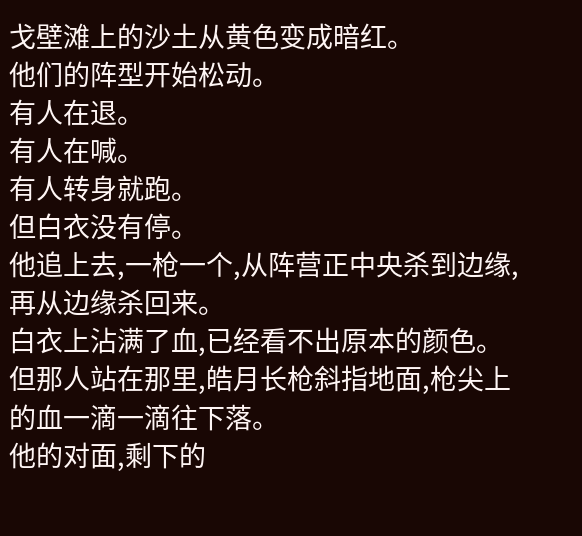戈壁滩上的沙土从黄色变成暗红。
他们的阵型开始松动。
有人在退。
有人在喊。
有人转身就跑。
但白衣没有停。
他追上去,一枪一个,从阵营正中央杀到边缘,再从边缘杀回来。
白衣上沾满了血,已经看不出原本的颜色。
但那人站在那里,皓月长枪斜指地面,枪尖上的血一滴一滴往下落。
他的对面,剩下的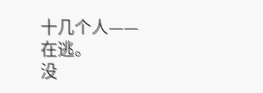十几个人——
在逃。
没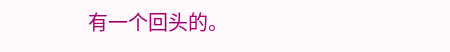有一个回头的。